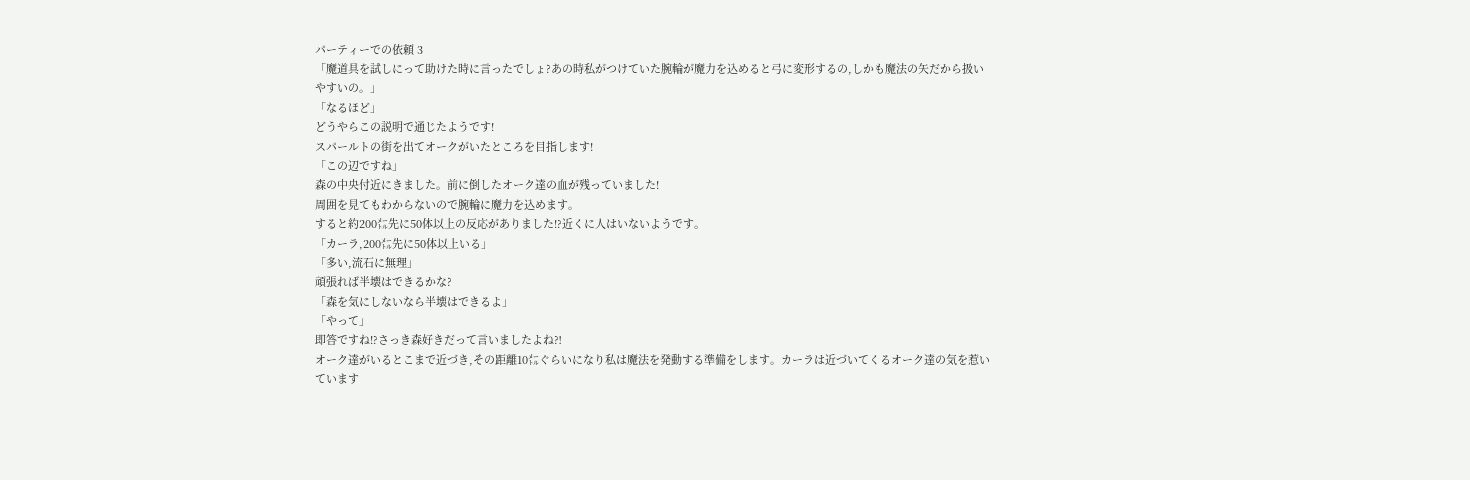パーティーでの依頼 3
「魔道具を試しにって助けた時に言ったでしょ?あの時私がつけていた腕輪が魔力を込めると弓に変形するの,しかも魔法の矢だから扱いやすいの。」
「なるほど」
どうやらこの説明で通じたようです!
スパールトの街を出てオークがいたところを目指します!
「この辺ですね」
森の中央付近にきました。前に倒したオーク達の血が残っていました!
周囲を見てもわからないので腕輪に魔力を込めます。
すると約200㍍先に50体以上の反応がありました⁉近くに人はいないようです。
「カーラ,200㍍先に50体以上いる」
「多い,流石に無理」
頑張れば半壊はできるかな?
「森を気にしないなら半壊はできるよ」
「やって」
即答ですね⁉さっき森好きだって言いましたよね⁈
オーク達がいるとこまで近づき,その距離10㍍ぐらいになり私は魔法を発動する準備をします。カーラは近づいてくるオーク達の気を惹いています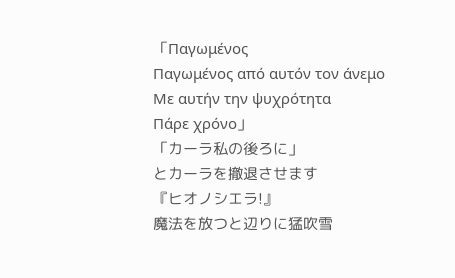「Παγωμένος
Παγωμένος από αυτόν τον άνεμο
Με αυτήν την ψυχρότητα
Πάρε χρόνο」
「カーラ私の後ろに」
とカーラを撤退させます
『ヒオノシエラ!』
魔法を放つと辺りに猛吹雪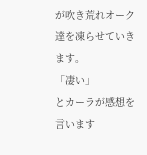が吹き荒れオーク達を凍らせていきます。
「凄い」
とカーラが感想を言います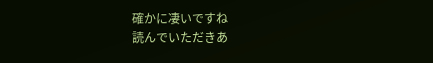確かに凄いですね
読んでいただきあ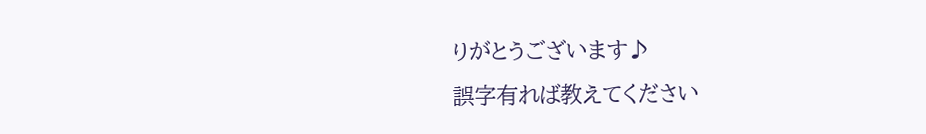りがとうございます♪
誤字有れば教えてください